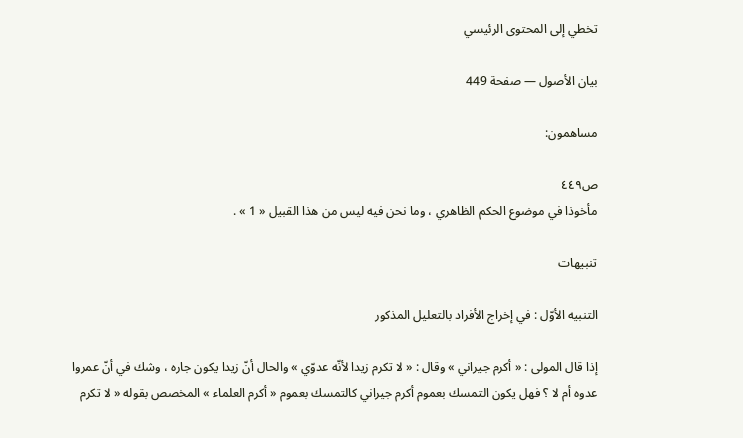تخطي إلى المحتوى الرئيسي

بيان الأصول — صفحة 449

مساهمون:

ص٤٤٩
مأخوذا في موضوع الحكم الظاهري ، وما نحن فيه ليس من هذا القبيل « 1 » .

تنبيهات

التنبيه الأوّل : في إخراج الأفراد بالتعليل المذكور

إذا قال المولى : « أكرم جيراني » وقال : « لا تكرم زيدا لأنّه عدوّي » والحال أنّ زيدا يكون جاره ، وشك في أنّ عمروا عدوه أم لا ؟ فهل يكون التمسك بعموم أكرم جيراني كالتمسك بعموم « أكرم العلماء » المخصص بقوله « لا تكرم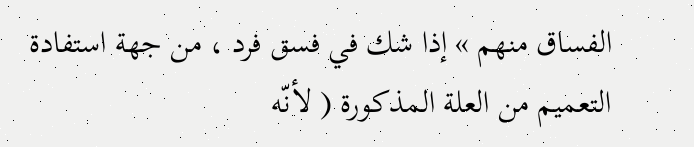الفساق منهم » إذا شك في فسق فرد ، من جهة استفادة التعميم من العلة المذكورة ( لأنّه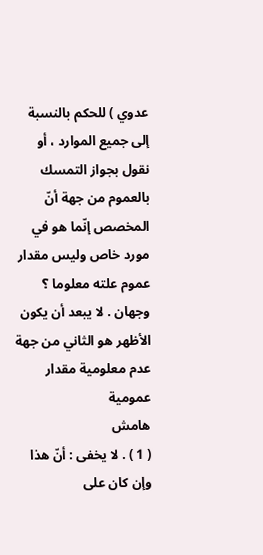عدوي ) للحكم بالنسبة إلى جميع الموارد ، أو نقول بجواز التمسك بالعموم من جهة أنّ المخصص إنّما هو في مورد خاص وليس مقدار عموم علته معلوما ؟ وجهان . لا يبعد أن يكون الأظهر هو الثاني من جهة عدم معلومية مقدار عمومية
هامش
( 1 ) . لا يخفى : أنّ هذا وإن كان على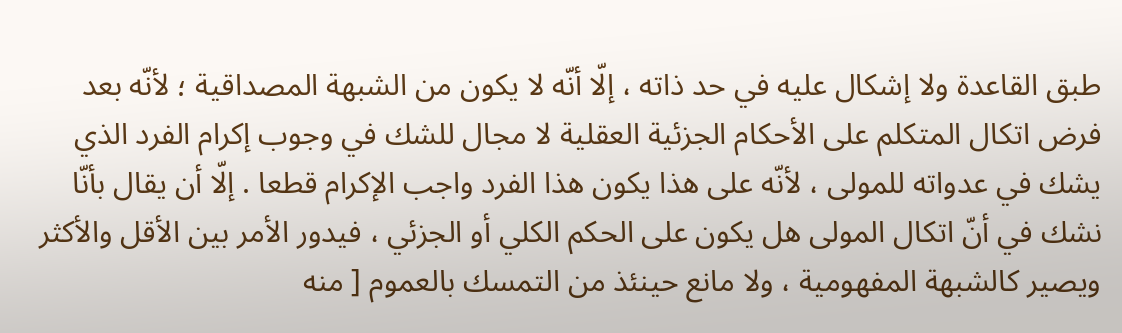طبق القاعدة ولا إشكال عليه في حد ذاته ، إلّا أنّه لا يكون من الشبهة المصداقية ؛ لأنّه بعد فرض اتكال المتكلم على الأحكام الجزئية العقلية لا مجال للشك في وجوب إكرام الفرد الذي يشك في عدواته للمولى ، لأنّه على هذا يكون هذا الفرد واجب الإكرام قطعا . إلّا أن يقال بأنّا نشك في أنّ اتكال المولى هل يكون على الحكم الكلي أو الجزئي ، فيدور الأمر بين الأقل والأكثر ويصير كالشبهة المفهومية ، ولا مانع حينئذ من التمسك بالعموم [ منه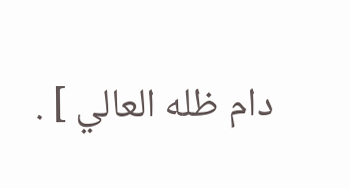دام ظله العالي ] .